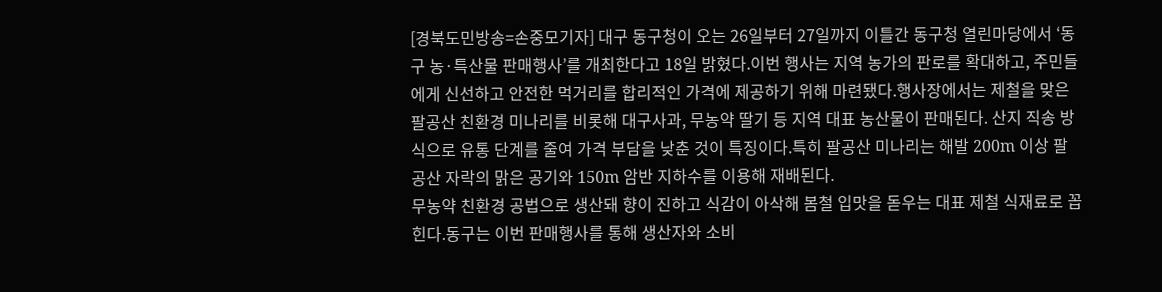[경북도민방송=손중모기자] 대구 동구청이 오는 26일부터 27일까지 이틀간 동구청 열린마당에서 ‘동구 농·특산물 판매행사’를 개최한다고 18일 밝혔다.이번 행사는 지역 농가의 판로를 확대하고, 주민들에게 신선하고 안전한 먹거리를 합리적인 가격에 제공하기 위해 마련됐다.행사장에서는 제철을 맞은 팔공산 친환경 미나리를 비롯해 대구사과, 무농약 딸기 등 지역 대표 농산물이 판매된다. 산지 직송 방식으로 유통 단계를 줄여 가격 부담을 낮춘 것이 특징이다.특히 팔공산 미나리는 해발 200m 이상 팔공산 자락의 맑은 공기와 150m 암반 지하수를 이용해 재배된다.
무농약 친환경 공법으로 생산돼 향이 진하고 식감이 아삭해 봄철 입맛을 돋우는 대표 제철 식재료로 꼽힌다.동구는 이번 판매행사를 통해 생산자와 소비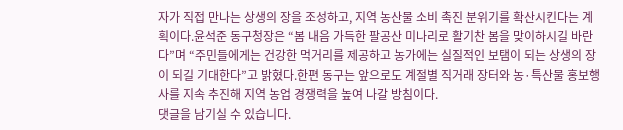자가 직접 만나는 상생의 장을 조성하고, 지역 농산물 소비 촉진 분위기를 확산시킨다는 계획이다.윤석준 동구청장은 “봄 내음 가득한 팔공산 미나리로 활기찬 봄을 맞이하시길 바란다”며 “주민들에게는 건강한 먹거리를 제공하고 농가에는 실질적인 보탬이 되는 상생의 장이 되길 기대한다”고 밝혔다.한편 동구는 앞으로도 계절별 직거래 장터와 농·특산물 홍보행사를 지속 추진해 지역 농업 경쟁력을 높여 나갈 방침이다.
댓글을 남기실 수 있습니다.